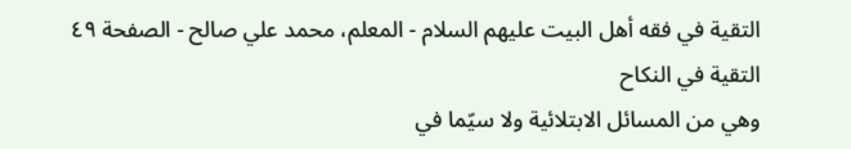التقية في فقه أهل البيت عليهم السلام - المعلم، محمد علي صالح - الصفحة ٤٩
التقية في النكاح
وهي من المسائل الابتلائية ولا سيّما في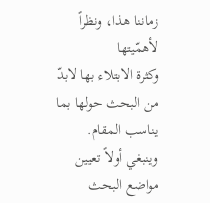زماننا هذا، ونظراً لأهمّيتها
وكثرة الابتلاء بها لابدّ من البحث حولها بما يناسب المقام.
وينبغي أولاً تعيين مواضع البحث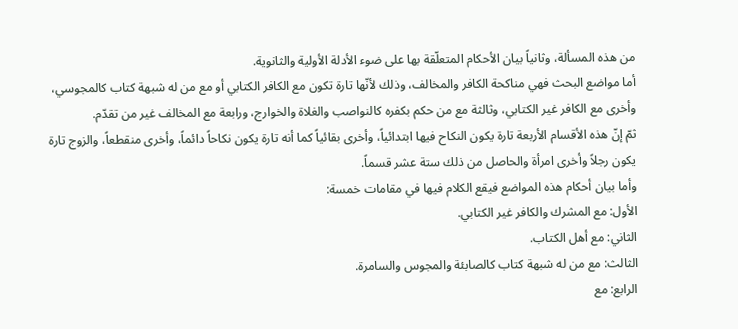من هذه المسألة، وثانياً بيان الأحكام المتعلّقة بها على ضوء الأدلة الأولية والثانوية.
أما مواضع البحث فهي مناكحة الكافر والمخالف، وذلك لأنّها تارة تكون مع الكافر الكتابي أو مع من له شبهة كتاب كالمجوسي، وأخرى مع الكافر غير الكتابي، وثالثة مع من حكم بكفره كالنواصب والغلاة والخوارج، ورابعة مع المخالف غير من تقدّم.
ثمّ إنّ هذه الأقسام الأربعة تارة يكون النكاح فيها ابتدائياً، وأخرى بقائياً كما أنه تارة يكون نكاحاً دائماً، وأخرى منقطعاً، والزوج تارة يكون رجلاً وأخرى امرأة والحاصل من ذلك ستة عشر قسماً.
وأما بيان أحكام هذه المواضع فيقع الكلام فيها في مقامات خمسة:
الأول: مع المشرك والكافر غير الكتابي.
الثاني: مع أهل الكتاب.
الثالث: مع من له شبهة كتاب كالصابئة والمجوس والسامرة.
الرابع: مع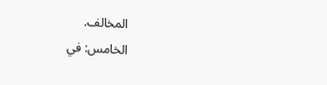المخالف.
الخامس: في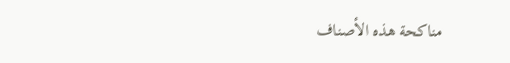مناكحة هذه الأصناف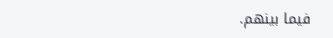فيما بينهم.